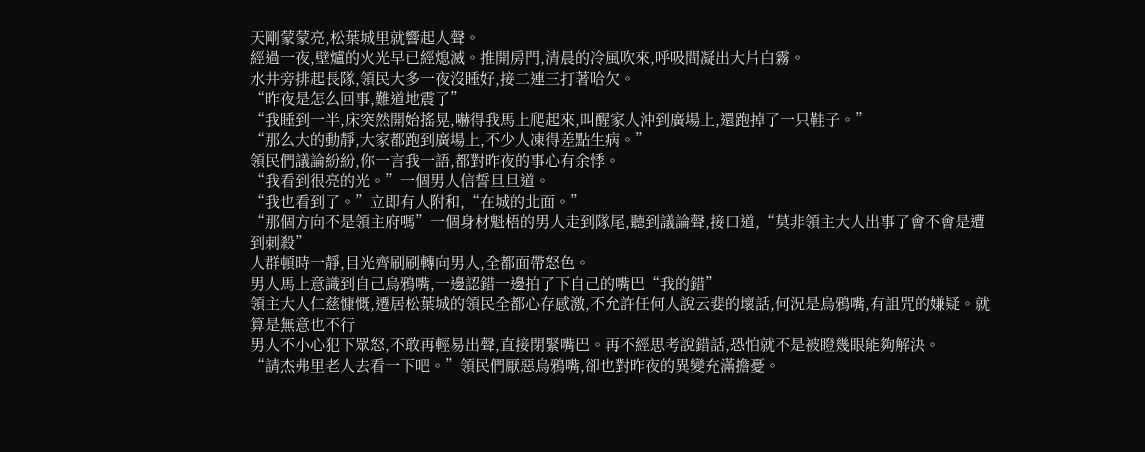天剛蒙蒙亮,松葉城里就響起人聲。
經過一夜,壁爐的火光早已經熄滅。推開房門,清晨的冷風吹來,呼吸間凝出大片白霧。
水井旁排起長隊,領民大多一夜沒睡好,接二連三打著哈欠。
“昨夜是怎么回事,難道地震了”
“我睡到一半,床突然開始搖晃,嚇得我馬上爬起來,叫醒家人沖到廣場上,還跑掉了一只鞋子。”
“那么大的動靜,大家都跑到廣場上,不少人凍得差點生病。”
領民們議論紛紛,你一言我一語,都對昨夜的事心有余悸。
“我看到很亮的光。”一個男人信誓旦旦道。
“我也看到了。”立即有人附和,“在城的北面。”
“那個方向不是領主府嗎”一個身材魁梧的男人走到隊尾,聽到議論聲,接口道,“莫非領主大人出事了會不會是遭到刺殺”
人群頓時一靜,目光齊刷刷轉向男人,全都面帶怒色。
男人馬上意識到自己烏鴉嘴,一邊認錯一邊拍了下自己的嘴巴“我的錯”
領主大人仁慈慷慨,遷居松葉城的領民全都心存感激,不允許任何人說云婓的壞話,何況是烏鴉嘴,有詛咒的嫌疑。就算是無意也不行
男人不小心犯下眾怒,不敢再輕易出聲,直接閉緊嘴巴。再不經思考說錯話,恐怕就不是被瞪幾眼能夠解決。
“請杰弗里老人去看一下吧。”領民們厭惡烏鴉嘴,卻也對昨夜的異變充滿擔憂。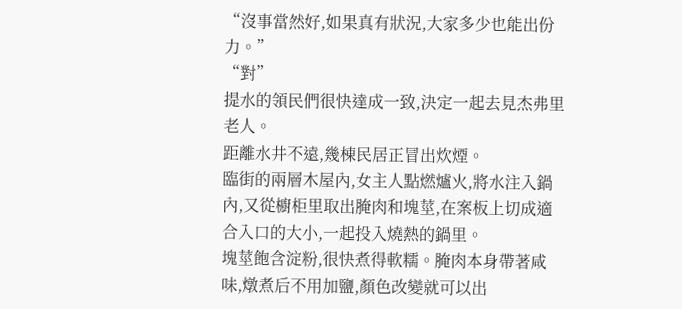“沒事當然好,如果真有狀況,大家多少也能出份力。”
“對”
提水的領民們很快達成一致,決定一起去見杰弗里老人。
距離水井不遠,幾棟民居正冒出炊煙。
臨街的兩層木屋內,女主人點燃爐火,將水注入鍋內,又從櫥柜里取出腌肉和塊莖,在案板上切成適合入口的大小,一起投入燒熱的鍋里。
塊莖飽含淀粉,很快煮得軟糯。腌肉本身帶著咸味,燉煮后不用加鹽,顏色改變就可以出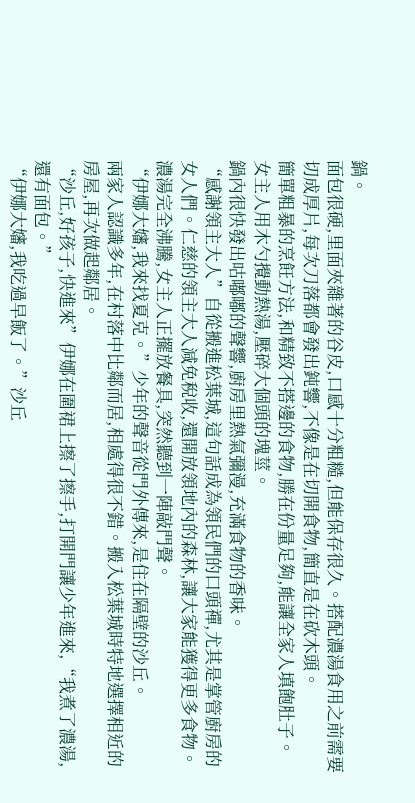鍋。
面包很硬,里面夾雜著的谷皮,口感十分粗糙,但能保存很久。搭配濃湯食用之前需要切成厚片,每次刀落都會發出鈍響,不像是在切開食物,簡直是在砍木頭。
簡單粗暴的烹飪方法,和精致不搭邊的食物,勝在份量足夠,能讓全家人填飽肚子。
女主人用木勺攪動熱湯,壓碎大個頭的塊莖。
鍋內很快發出咕嘟嘟的聲響,廚房里熱氣彌漫,充滿食物的香味。
“感謝領主大人”自從搬進松葉城,這句話成為領民們的口頭禪,尤其是掌管廚房的女人們。仁慈的領主大人減免稅收,還開放領地內的森林,讓大家能獲得更多食物。
濃湯完全沸騰,女主人正擺放餐具,突然聽到一陣敲門聲。
“伊娜大嬸,我來找夏克。”少年的聲音從門外傳來,是住在隔壁的沙丘。
兩家人認識多年,在村落中比鄰而居,相處得很不錯。搬入松葉城時特地選擇相近的房屋,再次做起鄰居。
“沙丘,好孩子,快進來”伊娜在圍裙上擦了擦手,打開門讓少年進來,“我煮了濃湯,還有面包。”
“伊娜大嬸,我吃過早飯了。”沙丘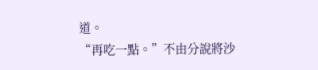道。
“再吃一點。”不由分說將沙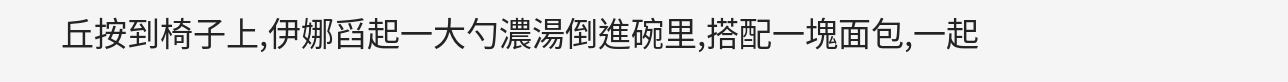丘按到椅子上,伊娜舀起一大勺濃湯倒進碗里,搭配一塊面包,一起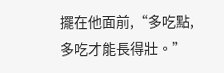擺在他面前,“多吃點,多吃才能長得壯。”